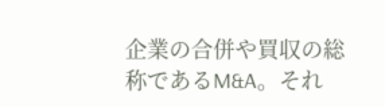企業の合併や買収の総称であるM&A。それ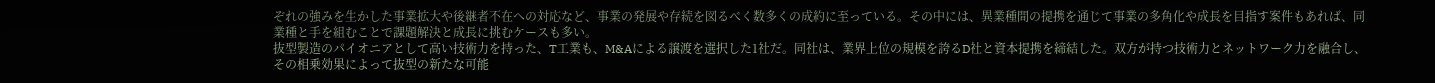ぞれの強みを生かした事業拡大や後継者不在への対応など、事業の発展や存続を図るべく数多くの成約に至っている。その中には、異業種間の提携を通じて事業の多角化や成長を目指す案件もあれば、同業種と手を組むことで課題解決と成長に挑むケースも多い。
抜型製造のパイオニアとして高い技術力を持った、T工業も、M&Aによる譲渡を選択した1社だ。同社は、業界上位の規模を誇るD社と資本提携を締結した。双方が持つ技術力とネットワーク力を融合し、その相乗効果によって抜型の新たな可能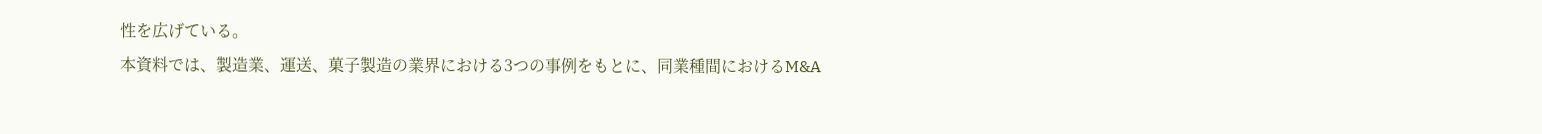性を広げている。
本資料では、製造業、運送、菓子製造の業界における3つの事例をもとに、同業種間におけるM&A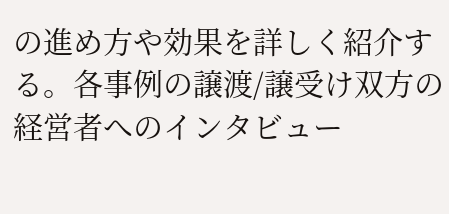の進め方や効果を詳しく紹介する。各事例の譲渡/譲受け双方の経営者へのインタビュー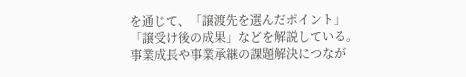を通じて、「譲渡先を選んだポイント」「譲受け後の成果」などを解説している。事業成長や事業承継の課題解決につなが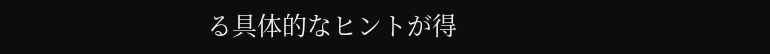る具体的なヒントが得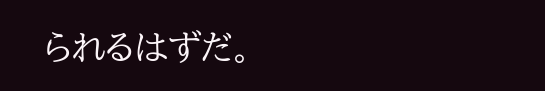られるはずだ。